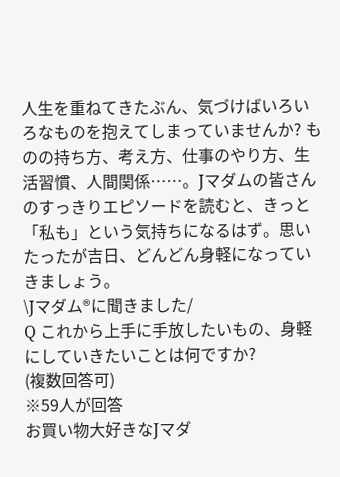人生を重ねてきたぶん、気づけばいろいろなものを抱えてしまっていませんか? ものの持ち方、考え方、仕事のやり方、生活習慣、人間関係……。Jマダムの皆さんのすっきりエピソードを読むと、きっと「私も」という気持ちになるはず。思いたったが吉日、どんどん身軽になっていきましょう。
\Jマダム®に聞きました/
Q これから上手に手放したいもの、身軽にしていきたいことは何ですか?
(複数回答可)
※59人が回答
お買い物大好きなJマダ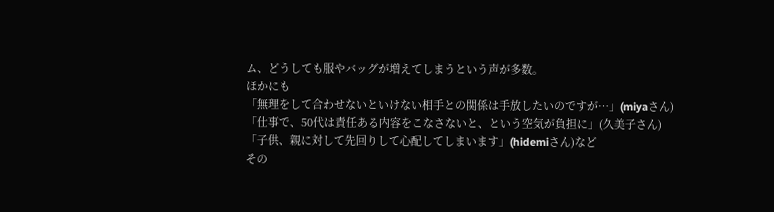ム、どうしても服やバッグが増えてしまうという声が多数。
ほかにも
「無理をして合わせないといけない相手との関係は手放したいのですが…」(miyaさん)
「仕事で、50代は責任ある内容をこなさないと、という空気が負担に」(久美子さん)
「子供、親に対して先回りして心配してしまいます」(hidemiさん)など
その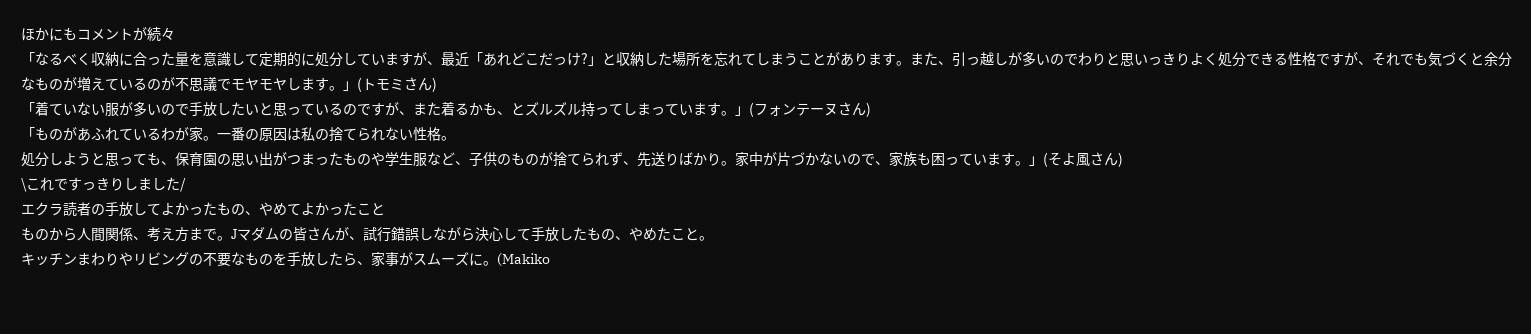ほかにもコメントが続々
「なるべく収納に合った量を意識して定期的に処分していますが、最近「あれどこだっけ?」と収納した場所を忘れてしまうことがあります。また、引っ越しが多いのでわりと思いっきりよく処分できる性格ですが、それでも気づくと余分なものが増えているのが不思議でモヤモヤします。」(トモミさん)
「着ていない服が多いので手放したいと思っているのですが、また着るかも、とズルズル持ってしまっています。」(フォンテーヌさん)
「ものがあふれているわが家。一番の原因は私の捨てられない性格。
処分しようと思っても、保育園の思い出がつまったものや学生服など、子供のものが捨てられず、先送りばかり。家中が片づかないので、家族も困っています。」(そよ風さん)
\これですっきりしました/
エクラ読者の手放してよかったもの、やめてよかったこと
ものから人間関係、考え方まで。Jマダムの皆さんが、試行錯誤しながら決心して手放したもの、やめたこと。
キッチンまわりやリビングの不要なものを手放したら、家事がスムーズに。(Makiko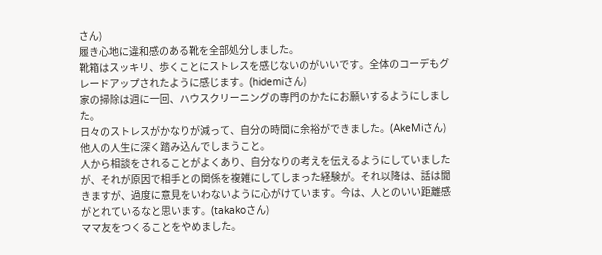さん)
履き心地に違和感のある靴を全部処分しました。
靴箱はスッキリ、歩くことにストレスを感じないのがいいです。全体のコーデもグレードアップされたように感じます。(hidemiさん)
家の掃除は週に一回、ハウスクリーニングの専門のかたにお願いするようにしました。
日々のストレスがかなりが減って、自分の時間に余裕ができました。(AkeMiさん)
他人の人生に深く踏み込んでしまうこと。
人から相談をされることがよくあり、自分なりの考えを伝えるようにしていましたが、それが原因で相手との関係を複雑にしてしまった経験が。それ以降は、話は聞きますが、過度に意見をいわないように心がけています。今は、人とのいい距離感がとれているなと思います。(takakoさん)
ママ友をつくることをやめました。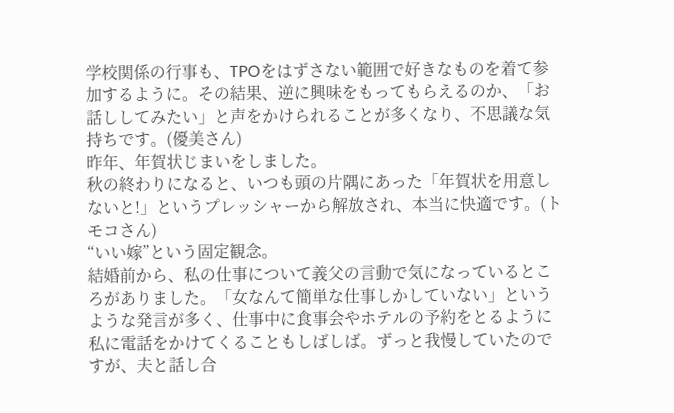学校関係の行事も、TPOをはずさない範囲で好きなものを着て参加するように。その結果、逆に興味をもってもらえるのか、「お話ししてみたい」と声をかけられることが多くなり、不思議な気持ちです。(優美さん)
昨年、年賀状じまいをしました。
秋の終わりになると、いつも頭の片隅にあった「年賀状を用意しないと!」というプレッシャーから解放され、本当に快適です。(トモコさん)
“いい嫁”という固定観念。
結婚前から、私の仕事について義父の言動で気になっているところがありました。「女なんて簡単な仕事しかしていない」というような発言が多く、仕事中に食事会やホテルの予約をとるように私に電話をかけてくることもしばしば。ずっと我慢していたのですが、夫と話し合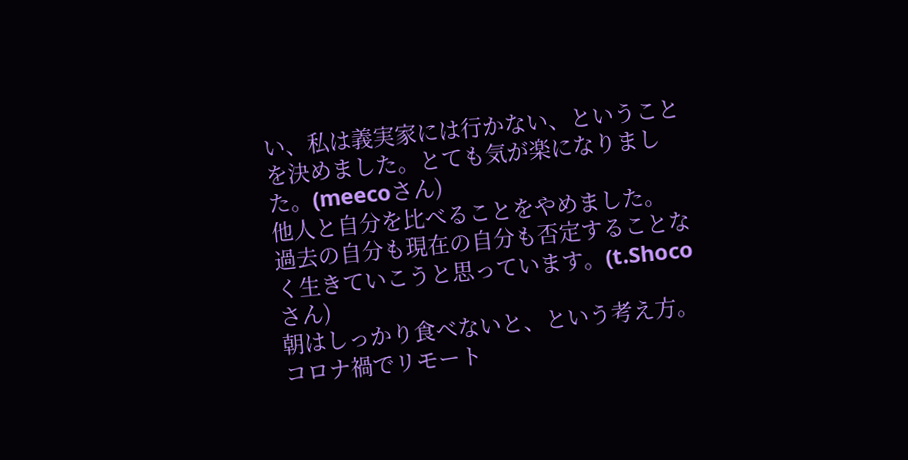い、私は義実家には行かない、ということを決めました。とても気が楽になりました。(meecoさん)
他人と自分を比べることをやめました。
過去の自分も現在の自分も否定することなく生きていこうと思っています。(t.Shocoさん)
朝はしっかり食べないと、という考え方。
コロナ禍でリモート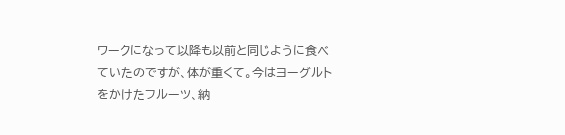ワークになって以降も以前と同じように食べていたのですが、体が重くて。今はヨーグルトをかけたフルーツ、納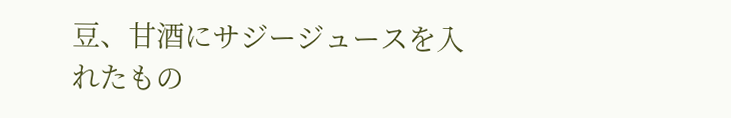豆、甘酒にサジージュースを入れたもの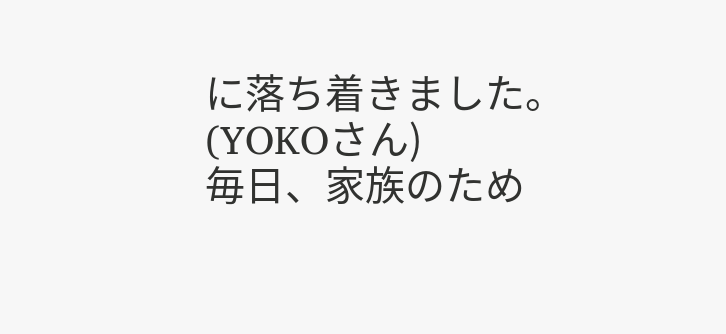に落ち着きました。
(YOKOさん)
毎日、家族のため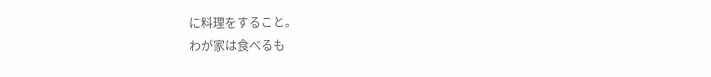に料理をすること。
わが家は食べるも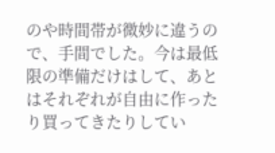のや時間帯が微妙に違うので、手間でした。今は最低限の準備だけはして、あとはそれぞれが自由に作ったり買ってきたりしてい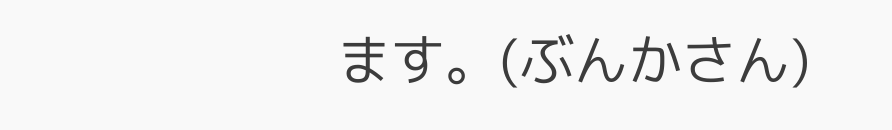ます。(ぶんかさん)